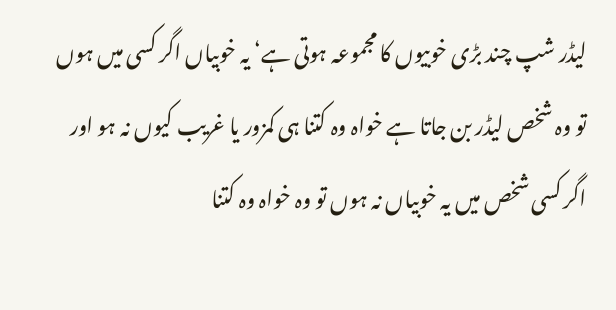لیڈر شپ چند بڑی خوبیوں کا مجموعہ ہوتی ہے‘ یہ خوبیاں اگر کسی میں ہوں تو وہ شخص لیڈر بن جاتا ہے خواہ وہ کتنا ہی کمزور یا غریب کیوں نہ ہو اور اگر کسی شخص میں یہ خوبیاں نہ ہوں تو وہ خواہ وہ کتنا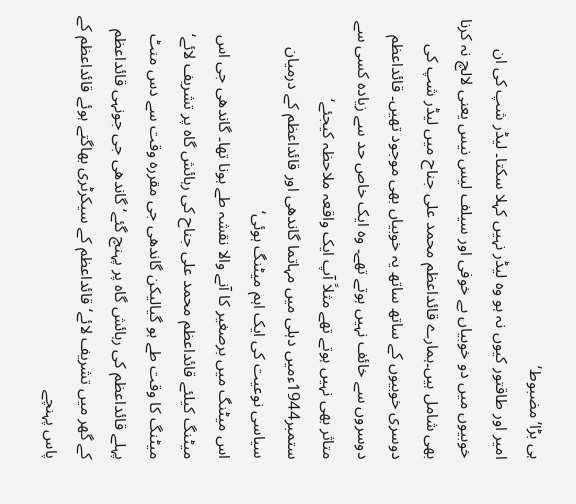ہی بڑا‘ مضبوط‘
امیر اور طاقتور کیوں نہ ہو وہ لیڈر نہیں کہلا سکتا۔ لیڈر شپ کی ان خوبیوں میں دو خوبیاں بے خوفی اور سیلف لیس نیس یعنی لالچ نہ کرنا بھی شامل ہیں۔ہمارے قائداعظم محمد علی جناح میں لیڈر شپ کی دوسری خوبیوں کے ساتھ ساتھ یہ خوبیاں بھی موجود تھیں۔ قائداعظم دوسروں سے خائف نہیں ہوتے تھے۔ وہ ایک خاص حد سے زیادہ کسی سے متاثر بھی نہیں ہوتے تھے مثلاً آپ ایک واقعہ ملاحظہ کیجئے‘ ستمبر1944ءمیں دہلی میں مہاتما گاندھی اور قائداعظم کے درمیان سیاسی نوعیت کی ایک اہم میٹنگ ہوئی‘
اس میٹنگ میں برصغیر کا آنے والا نقشہ طے ہونا تھا۔ گاندھی جی اس میٹنگ کیلئے قائداعظم محمد علی جناح کی رہائش گاہ پر تشریف لائے‘ میٹنگ کا وقت طے ہو گیالیکن گاندھی جی مقررہ وقت سے دس منٹ پہلے قائداعظم کی رہائش گاہ پر پہنچ گئے‘ گاندھی جی جونہی قائداعظم کے گھر میں تشریف لائے‘ قائداعظم کے سیکرٹری بھاگتے ہوئے قائداعظم کے پاس پہنچے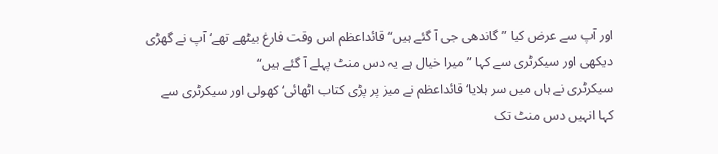اور آپ سے عرض کیا ”گاندھی جی آ گئے ہیں“ قائداعظم اس وقت فارغ بیٹھے تھے‘ آپ نے گھڑی دیکھی اور سیکرٹری سے کہا ”میرا خیال ہے یہ دس منٹ پہلے آ گئے ہیں“
سیکرٹری نے ہاں میں سر ہلایا‘ قائداعظم نے میز پر پڑی کتاب اٹھائی‘ کھولی اور سیکرٹری سے کہا انہیں دس منٹ تک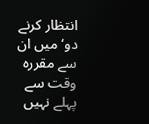انتظار کرنے دو‘ میں ان سے مقررہ وقت سے پہلے نہیں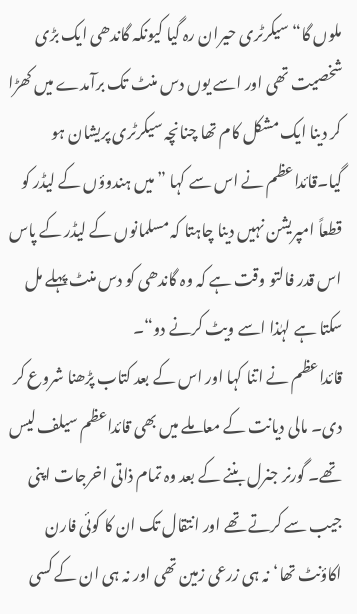ملوں گا“ سیکرٹری حیران رہ گیا کیونکہ گاندھی ایک بڑی شخصیت تھی اور اسے یوں دس منٹ تک برآمدے میں کھڑا کر دینا ایک مشکل کام تھا چنانچہ سیکرٹری پریشان ہو گیا۔قائداعظم نے اس سے کہا ”میں ہندوؤں کے لیڈر کو قطعاً امپریشن نہیں دینا چاہتا کہ مسلمانوں کے لیڈر کے پاس اس قدر فالتو وقت ہے کہ وہ گاندھی کو دس منٹ پہلے مل سکتا ہے لہٰذا اسے ویٹ کرنے دو“۔
قائداعظم نے اتنا کہا اور اس کے بعد کتاب پڑھنا شروع کر دی۔ مالی دیانت کے معاملے میں بھی قائداعظم سیلف لیس تھے۔ گورنر جنرل بننے کے بعد وہ تمام ذاتی اخرجات اپنی جیب سے کرتے تھے اور انتقال تک ان کا کوئی فارن اکاؤنٹ تھا‘نہ ہی زرعی زمین تھی اور نہ ہی ان کے کسی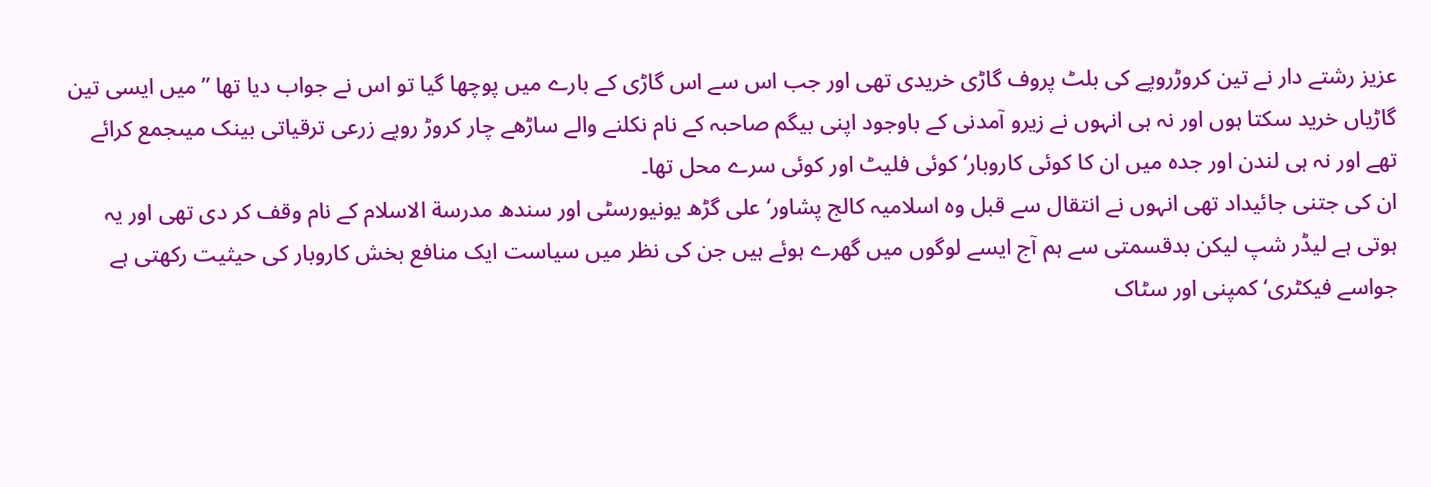عزیز رشتے دار نے تین کروڑروپے کی بلٹ پروف گاڑی خریدی تھی اور جب اس سے اس گاڑی کے بارے میں پوچھا گیا تو اس نے جواب دیا تھا ”میں ایسی تین گاڑیاں خرید سکتا ہوں اور نہ ہی انہوں نے زیرو آمدنی کے باوجود اپنی بیگم صاحبہ کے نام نکلنے والے ساڑھے چار کروڑ روپے زرعی ترقیاتی بینک میںجمع کرائے تھے اور نہ ہی لندن اور جدہ میں ان کا کوئی کاروبار‘ کوئی فلیٹ اور کوئی سرے محل تھا۔
ان کی جتنی جائیداد تھی انہوں نے انتقال سے قبل وہ اسلامیہ کالج پشاور‘ علی گڑھ یونیورسٹی اور سندھ مدرسة الاسلام کے نام وقف کر دی تھی اور یہ ہوتی ہے لیڈر شپ لیکن بدقسمتی سے ہم آج ایسے لوگوں میں گھرے ہوئے ہیں جن کی نظر میں سیاست ایک منافع بخش کاروبار کی حیثیت رکھتی ہے جواسے فیکٹری‘ کمپنی اور سٹاک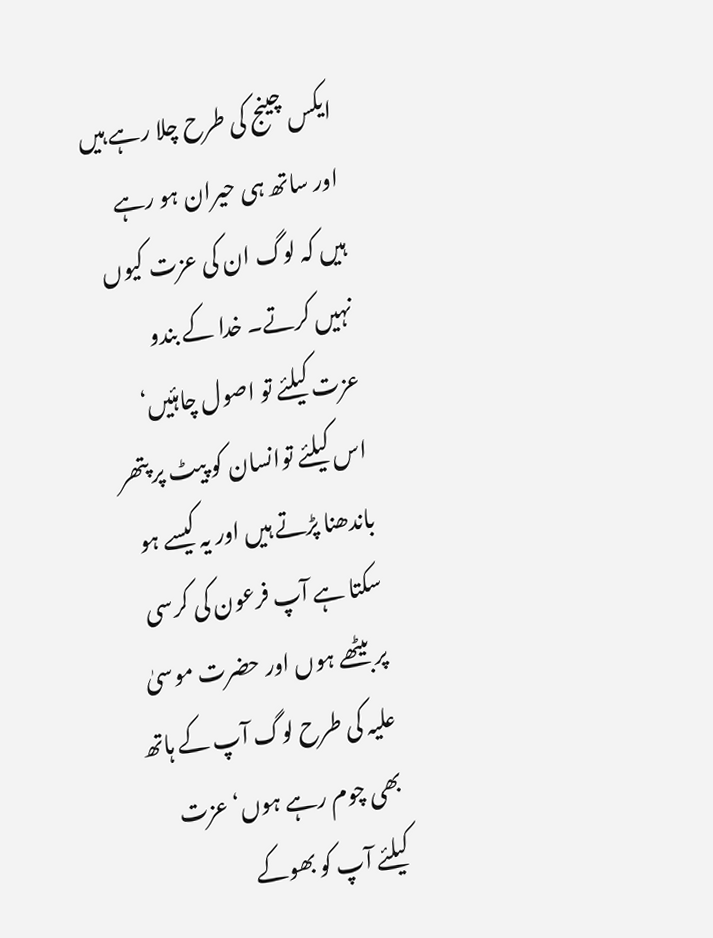ایکس چینج کی طرح چلا رہے ہیں اور ساتھ ہی حیران ہو رہے ہیں کہ لوگ ان کی عزت کیوں نہیں کرتے۔ خدا کے بندو عزت کیلئے تو اصول چاہئیں‘ اس کیلئے توانسان کو پیٹ پر پتھر باندھنا پڑتے ہیں اور یہ کیسے ہو سکتا ہے آپ فرعون کی کرسی پر بیٹھے ہوں اور حضرت موسیٰ علیہ کی طرح لوگ آپ کے ہاتھ بھی چوم رہے ہوں‘ عزت کیلئے آپ کو بھوکے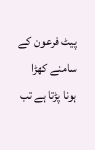پیٹ فرعون کے سامنے کھڑا ہونا پڑتا ہے تب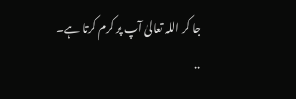جا کر اللہ تعالیٰ آپ پر کرم کرتا ہے۔
..